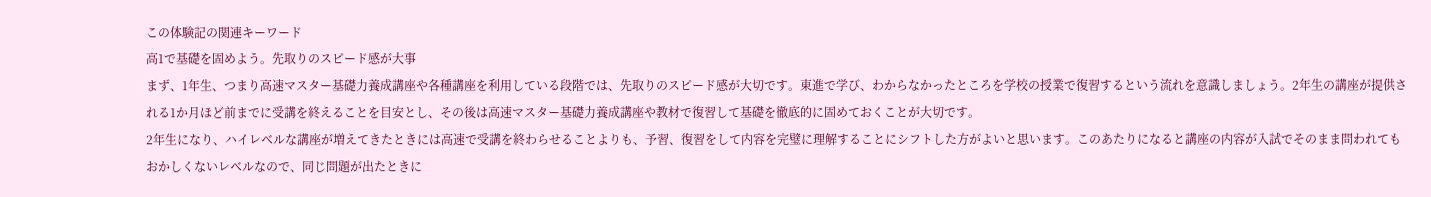この体験記の関連キーワード
高1で基礎を固めよう。先取りのスピード感が大事
まず、1年生、つまり高速マスター基礎力養成講座や各種講座を利用している段階では、先取りのスピード感が大切です。東進で学び、わからなかったところを学校の授業で復習するという流れを意識しましょう。2年生の講座が提供される1か月ほど前までに受講を終えることを目安とし、その後は高速マスター基礎力養成講座や教材で復習して基礎を徹底的に固めておくことが大切です。
2年生になり、ハイレベルな講座が増えてきたときには高速で受講を終わらせることよりも、予習、復習をして内容を完璧に理解することにシフトした方がよいと思います。このあたりになると講座の内容が入試でそのまま問われてもおかしくないレベルなので、同じ問題が出たときに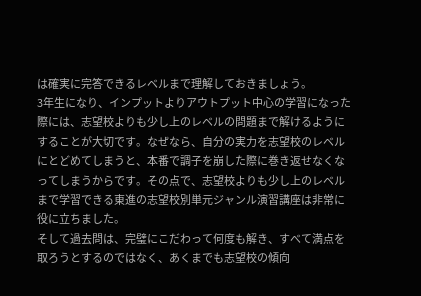は確実に完答できるレベルまで理解しておきましょう。
3年生になり、インプットよりアウトプット中心の学習になった際には、志望校よりも少し上のレベルの問題まで解けるようにすることが大切です。なぜなら、自分の実力を志望校のレベルにとどめてしまうと、本番で調子を崩した際に巻き返せなくなってしまうからです。その点で、志望校よりも少し上のレベルまで学習できる東進の志望校別単元ジャンル演習講座は非常に役に立ちました。
そして過去問は、完璧にこだわって何度も解き、すべて満点を取ろうとするのではなく、あくまでも志望校の傾向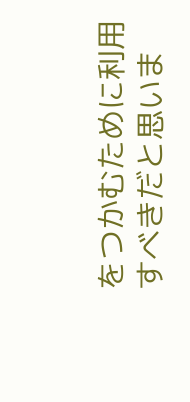をつかむために利用すべきだと思いま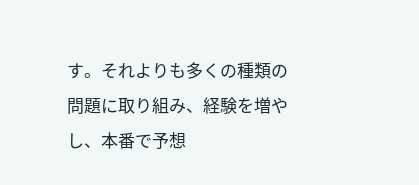す。それよりも多くの種類の問題に取り組み、経験を増やし、本番で予想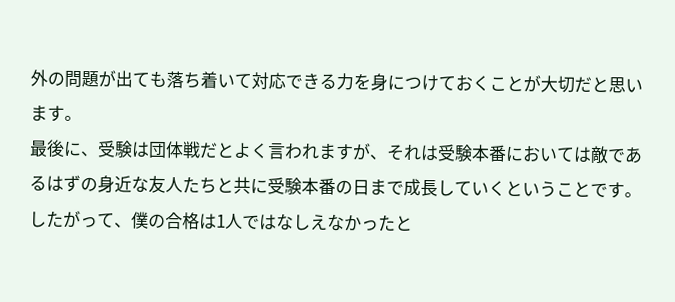外の問題が出ても落ち着いて対応できる力を身につけておくことが大切だと思います。
最後に、受験は団体戦だとよく言われますが、それは受験本番においては敵であるはずの身近な友人たちと共に受験本番の日まで成長していくということです。したがって、僕の合格は1人ではなしえなかったと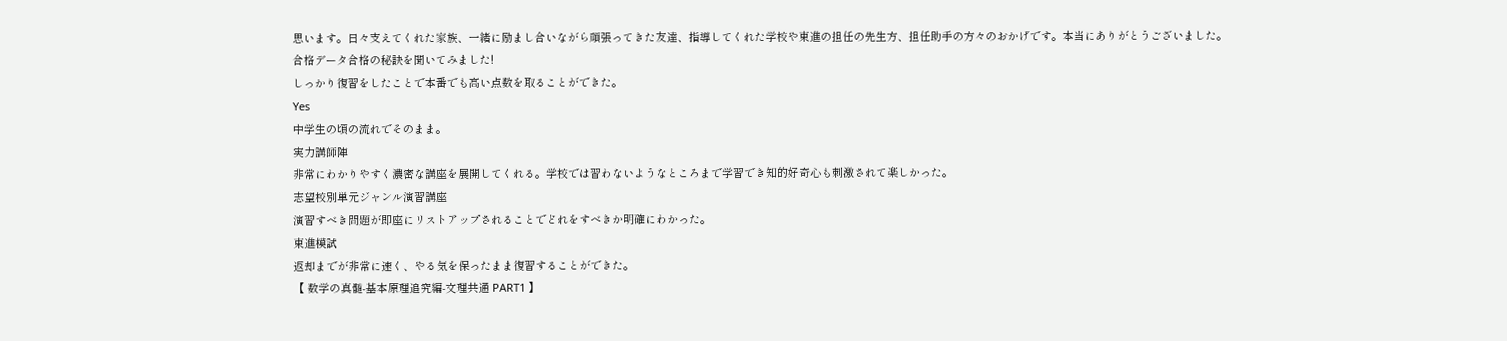思います。日々支えてくれた家族、一緒に励まし合いながら頑張ってきた友達、指導してくれた学校や東進の担任の先生方、担任助手の方々のおかげです。本当にありがとうございました。
合格データ合格の秘訣を聞いてみました!
しっかり復習をしたことで本番でも高い点数を取ることができた。
Yes
中学生の頃の流れでそのまま。
実力講師陣
非常にわかりやすく濃密な講座を展開してくれる。学校では習わないようなところまで学習でき知的好奇心も刺激されて楽しかった。
志望校別単元ジャンル演習講座
演習すべき問題が即座にリストアップされることでどれをすべきか明確にわかった。
東進模試
返却までが非常に速く、やる気を保ったまま復習することができた。
【 数学の真髄-基本原理追究編-文理共通 PART1 】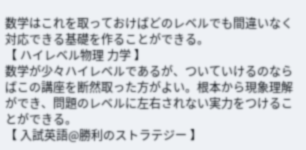数学はこれを取っておけばどのレベルでも間違いなく対応できる基礎を作ることができる。
【 ハイレベル物理 力学 】
数学が少々ハイレベルであるが、ついていけるのならばこの講座を断然取った方がよい。根本から現象理解ができ、問題のレベルに左右されない実力をつけることができる。
【 入試英語@勝利のストラテジー 】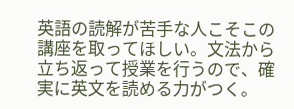英語の読解が苦手な人こそこの講座を取ってほしい。文法から立ち返って授業を行うので、確実に英文を読める力がつく。